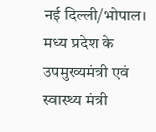नई दिल्ली/भोपाल। मध्य प्रदेश के उपमुख्यमंत्री एवं स्वास्थ्य मंत्री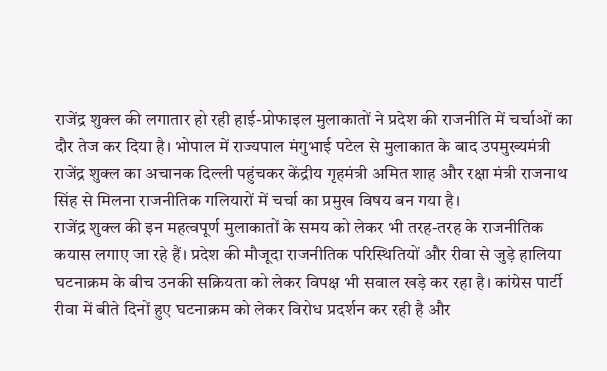राजेंद्र शुक्ल की लगातार हो रही हाई-प्रोफाइल मुलाकातों ने प्रदेश की राजनीति में चर्चाओं का दौर तेज कर दिया है। भोपाल में राज्यपाल मंगुभाई पटेल से मुलाकात के बाद उपमुख्यमंत्री राजेंद्र शुक्ल का अचानक दिल्ली पहुंचकर केंद्रीय गृहमंत्री अमित शाह और रक्षा मंत्री राजनाथ सिंह से मिलना राजनीतिक गलियारों में चर्चा का प्रमुख विषय बन गया है।
राजेंद्र शुक्ल की इन महत्वपूर्ण मुलाकातों के समय को लेकर भी तरह-तरह के राजनीतिक कयास लगाए जा रहे हैं। प्रदेश की मौजूदा राजनीतिक परिस्थितियों और रीवा से जुड़े हालिया घटनाक्रम के बीच उनकी सक्रियता को लेकर विपक्ष भी सवाल खड़े कर रहा है। कांग्रेस पार्टी रीवा में बीते दिनों हुए घटनाक्रम को लेकर विरोध प्रदर्शन कर रही है और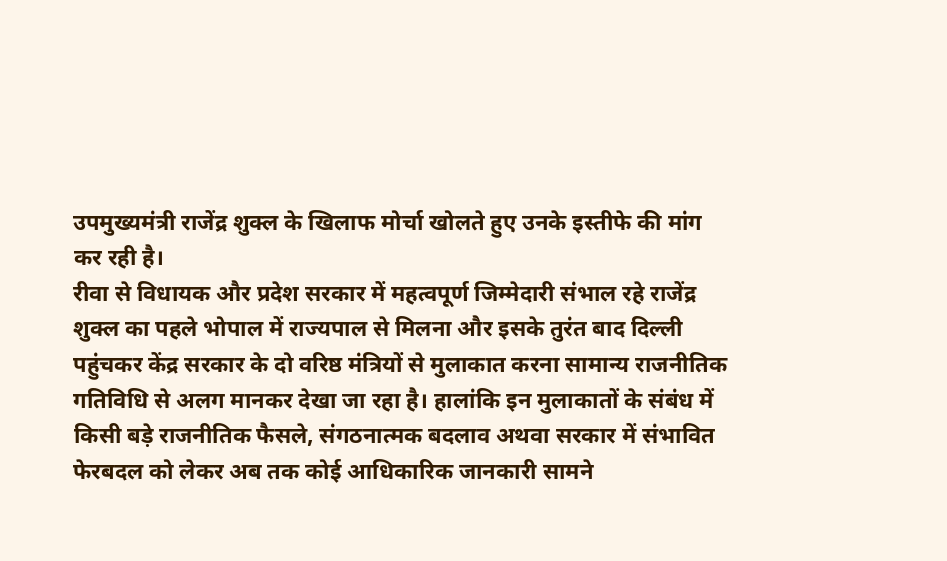उपमुख्यमंत्री राजेंद्र शुक्ल के खिलाफ मोर्चा खोलते हुए उनके इस्तीफे की मांग कर रही है।
रीवा से विधायक और प्रदेश सरकार में महत्वपूर्ण जिम्मेदारी संभाल रहे राजेंद्र शुक्ल का पहले भोपाल में राज्यपाल से मिलना और इसके तुरंत बाद दिल्ली पहुंचकर केंद्र सरकार के दो वरिष्ठ मंत्रियों से मुलाकात करना सामान्य राजनीतिक गतिविधि से अलग मानकर देखा जा रहा है। हालांकि इन मुलाकातों के संबंध में किसी बड़े राजनीतिक फैसले, संगठनात्मक बदलाव अथवा सरकार में संभावित फेरबदल को लेकर अब तक कोई आधिकारिक जानकारी सामने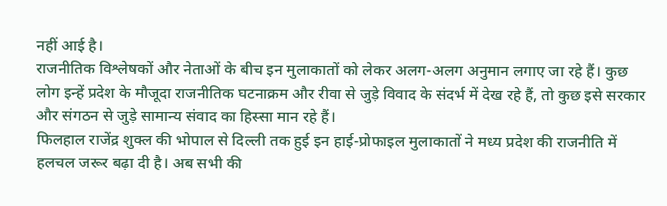नहीं आई है।
राजनीतिक विश्लेषकों और नेताओं के बीच इन मुलाकातों को लेकर अलग-अलग अनुमान लगाए जा रहे हैं। कुछ लोग इन्हें प्रदेश के मौजूदा राजनीतिक घटनाक्रम और रीवा से जुड़े विवाद के संदर्भ में देख रहे हैं, तो कुछ इसे सरकार और संगठन से जुड़े सामान्य संवाद का हिस्सा मान रहे हैं।
फिलहाल राजेंद्र शुक्ल की भोपाल से दिल्ली तक हुई इन हाई-प्रोफाइल मुलाकातों ने मध्य प्रदेश की राजनीति में हलचल जरूर बढ़ा दी है। अब सभी की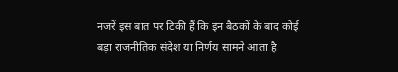नजरें इस बात पर टिकी हैं कि इन बैठकों के बाद कोई बड़ा राजनीतिक संदेश या निर्णय सामने आता है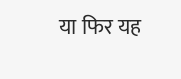या फिर यह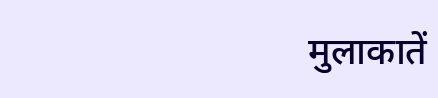मुलाकातें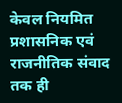केवल नियमित प्रशासनिक एवं राजनीतिक संवाद तक ही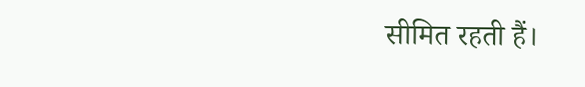सीमित रहती हैं।